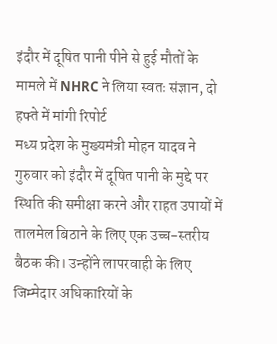इंदौर में दूषित पानी पीने से हुई मौतों के मामले में NHRC ने लिया स्वतः संज्ञान, दो हफ्ते में मांगी रिपोर्ट
मध्य प्रदेश के मुख्यमंत्री मोहन यादव ने गुरुवार को इंदौर में दूषित पानी के मुद्दे पर स्थिति की समीक्षा करने और राहत उपायों में तालमेल बिठाने के लिए एक उच्च-स्तरीय बैठक की। उन्होंने लापरवाही के लिए जिम्मेदार अधिकारियों के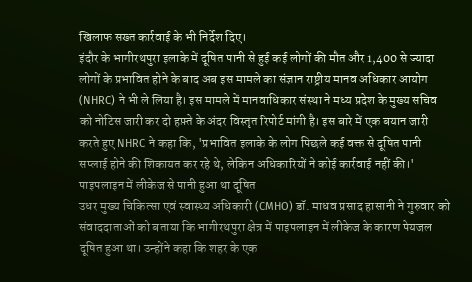खिलाफ सख्त कार्रवाई के भी निर्देश दिए।
इंदौर के भागीरथपुरा इलाके में दूषित पानी से हुई कई लोगों की मौत और 1,400 से ज्यादा लोगों के प्रभावित होने के बाद अब इस मामले का संज्ञान राष्ट्रीय मानव अधिकार आयोग (NHRC) ने भी ले लिया है। इस मामले में मानवाधिकार संस्था ने मध्य प्रदेश के मुख्य सचिव को नोटिस जारी कर दो हफ़्ते के अंदर विस्तृत रिपोर्ट मांगी है। इस बारे में एक बयान जारी करते हुए NHRC ने कहा कि, 'प्रभावित इलाके के लोग पिछले कई वक्त से दूषित पानी सप्लाई होने की शिकायत कर रहे थे, लेकिन अधिकारियों ने कोई कार्रवाई नहीं की।'
पाइपलाइन में लीकेज से पानी हुआ था दूषित
उधर मुख्य चिकित्सा एवं स्वास्थ्य अधिकारी (CMHO) डॉ. माधव प्रसाद हासानी ने गुरुवार को संवाददाताओं को बताया कि भागीरथपुरा क्षेत्र में पाइपलाइन में लीकेज के कारण पेयजल दूषित हुआ था। उन्होंने कहा कि शहर के एक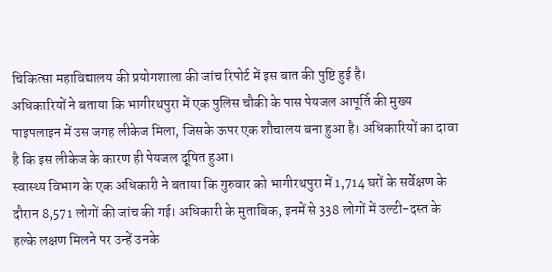चिकित्सा महाविद्यालय की प्रयोगशाला की जांच रिपोर्ट में इस बात की पुष्टि हुई है।
अधिकारियों ने बताया कि भागीरथपुरा में एक पुलिस चौकी के पास पेयजल आपूर्ति की मुख्य पाइपलाइन में उस जगह लीकेज मिला, जिसके ऊपर एक शौचालय बना हुआ है। अधिकारियों का दावा है कि इस लीकेज के कारण ही पेयजल दूषित हुआ।
स्वास्थ्य विभाग के एक अधिकारी ने बताया कि गुरुवार को भागीरथपुरा में 1,714 घरों के सर्वेक्षण के दौरान 8,571 लोगों की जांच की गई। अधिकारी के मुताबिक, इनमें से 338 लोगों में उल्टी-दस्त के हल्के लक्षण मिलने पर उन्हें उनके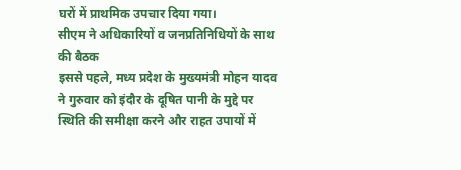घरों में प्राथमिक उपचार दिया गया।
सीएम ने अधिकारियों व जनप्रतिनिधियों के साथ की बैठक
इससे पहले, मध्य प्रदेश के मुख्यमंत्री मोहन यादव ने गुरुवार को इंदौर के दूषित पानी के मुद्दे पर स्थिति की समीक्षा करने और राहत उपायों में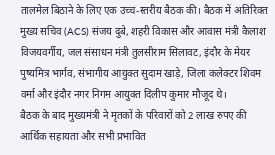तालमेल बिठाने के लिए एक उच्च-स्तरीय बैठक की। बैठक में अतिरिक्त मुख्य सचिव (ACS) संजय दुबे, शहरी विकास और आवास मंत्री कैलाश विजयवर्गीय, जल संसाधन मंत्री तुलसीराम सिलावट, इंदौर के मेयर पुष्यमित्र भार्गव, संभागीय आयुक्त सुदाम खाड़े, जिला कलेक्टर शिवम वर्मा और इंदौर नगर निगम आयुक्त दिलीप कुमार मौजूद थे।
बैठक के बाद मुख्यमंत्री ने मृतकों के परिवारों को 2 लाख रुपए की आर्थिक सहायता और सभी प्रभावित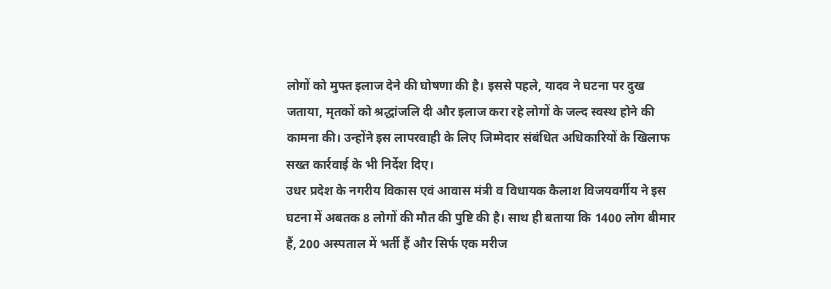लोगों को मुफ्त इलाज देने की घोषणा की है। इससे पहले, यादव ने घटना पर दुख जताया, मृतकों को श्रद्धांजलि दी और इलाज करा रहे लोगों के जल्द स्वस्थ होने की कामना की। उन्होंने इस लापरवाही के लिए जिम्मेदार संबंधित अधिकारियों के खिलाफ सख्त कार्रवाई के भी निर्देश दिए।
उधर प्रदेश के नगरीय विकास एवं आवास मंत्री व विधायक कैलाश विजयवर्गीय ने इस घटना में अबतक 8 लोगों की मौत की पुष्टि की है। साथ ही बताया कि 1400 लोग बीमार हैं, 200 अस्पताल में भर्ती हैं और सिर्फ एक मरीज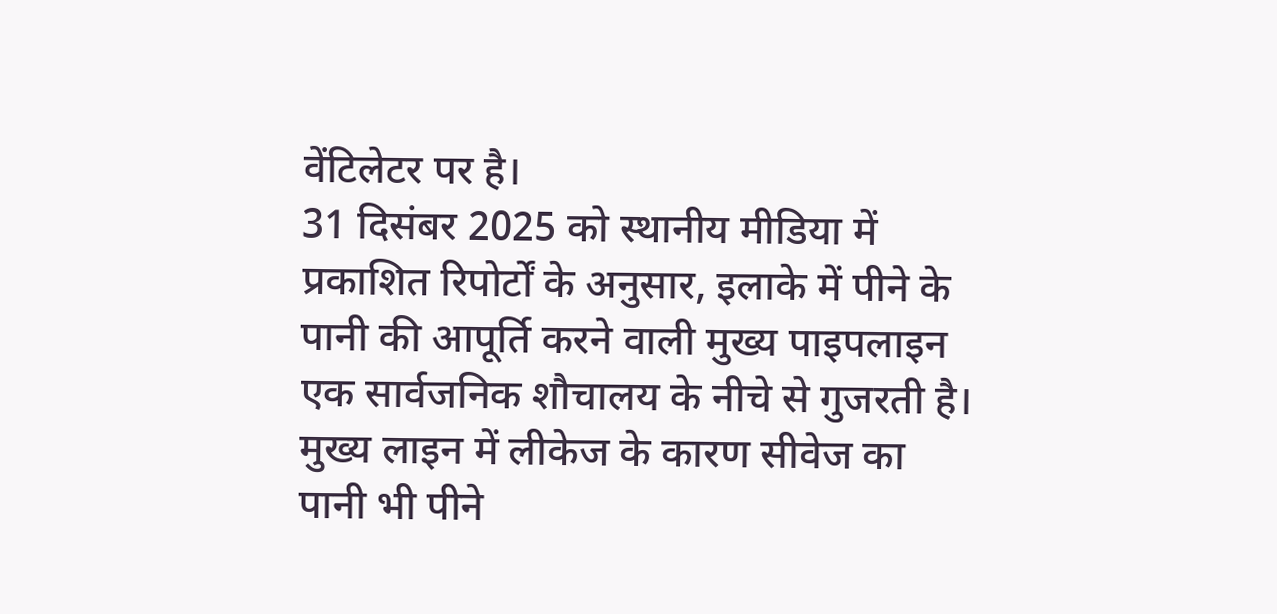वेंटिलेटर पर है।
31 दिसंबर 2025 को स्थानीय मीडिया में प्रकाशित रिपोर्टों के अनुसार, इलाके में पीने के पानी की आपूर्ति करने वाली मुख्य पाइपलाइन एक सार्वजनिक शौचालय के नीचे से गुजरती है। मुख्य लाइन में लीकेज के कारण सीवेज का पानी भी पीने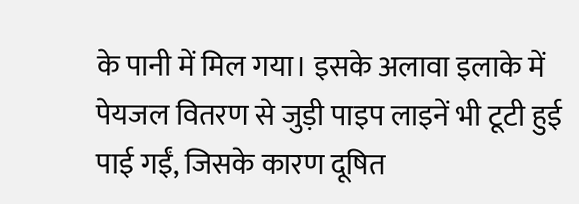के पानी में मिल गया। इसके अलावा इलाके में पेयजल वितरण से जुड़ी पाइप लाइनें भी टूटी हुई पाई गईं, जिसके कारण दूषित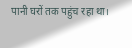पानी घरों तक पहुंच रहा था।